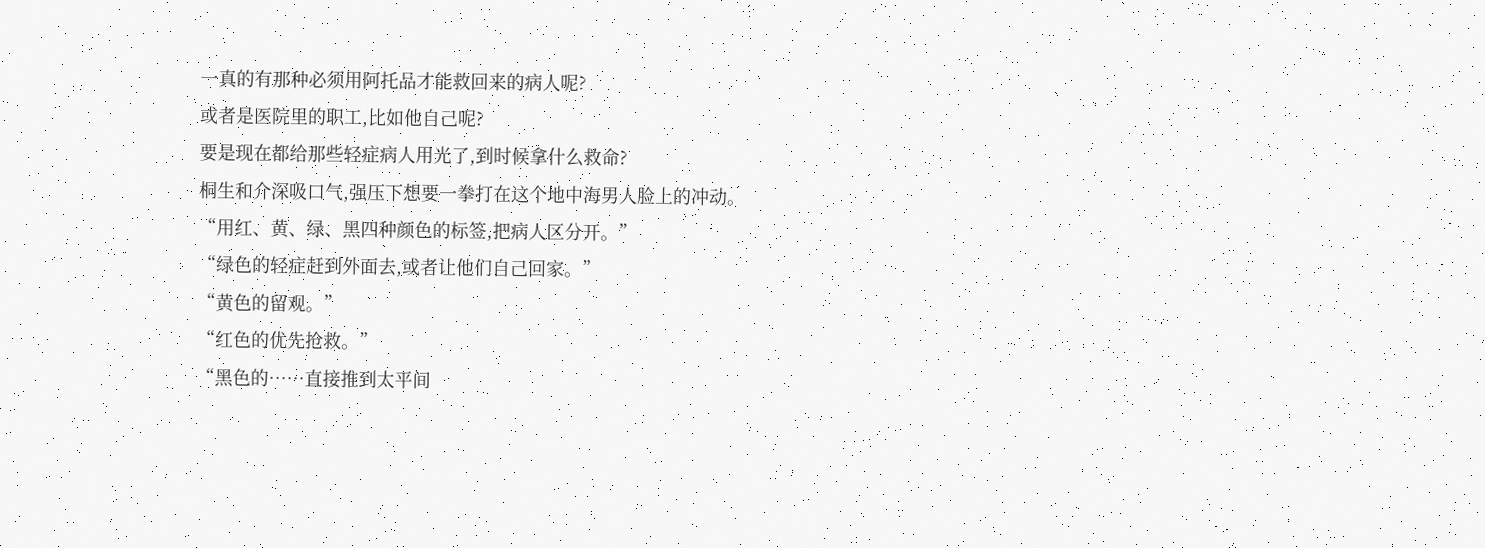一真的有那种必须用阿托品才能救回来的病人呢?
或者是医院里的职工,比如他自己呢?
要是现在都给那些轻症病人用光了,到时候拿什么救命?
桐生和介深吸口气,强压下想要一拳打在这个地中海男人脸上的冲动。
“用红、黄、绿、黑四种颜色的标签,把病人区分开。”
“绿色的轻症赶到外面去,或者让他们自己回家。”
“黄色的留观。”
“红色的优先抢救。”
“黑色的……直接推到太平间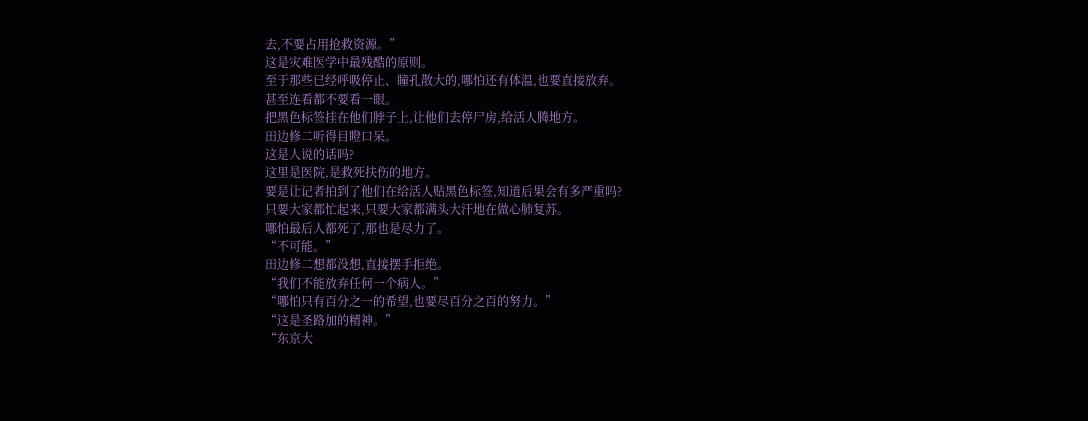去,不要占用抢救资源。”
这是灾难医学中最残酷的原则。
至于那些已经呼吸停止、瞳孔散大的,哪怕还有体温,也要直接放弃。
甚至连看都不要看一眼。
把黑色标签挂在他们脖子上,让他们去停尸房,给活人腾地方。
田边修二听得目瞪口呆。
这是人说的话吗?
这里是医院,是救死扶伤的地方。
要是让记者拍到了他们在给活人贴黑色标签,知道后果会有多严重吗?
只要大家都忙起来,只要大家都满头大汗地在做心肺复苏。
哪怕最后人都死了,那也是尽力了。
“不可能。”
田边修二想都没想,直接摆手拒绝。
“我们不能放弃任何一个病人。”
“哪怕只有百分之一的希望,也要尽百分之百的努力。”
“这是圣路加的精神。”
“东京大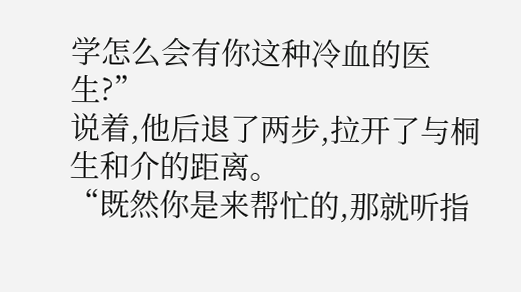学怎么会有你这种冷血的医生?”
说着,他后退了两步,拉开了与桐生和介的距离。
“既然你是来帮忙的,那就听指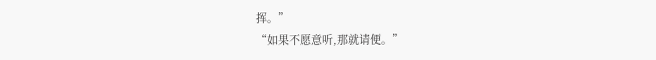挥。”
“如果不愿意听,那就请便。”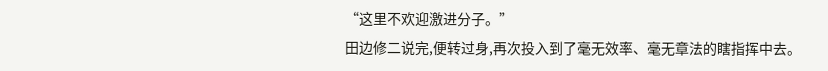“这里不欢迎激进分子。”
田边修二说完,便转过身,再次投入到了毫无效率、毫无章法的瞎指挥中去。